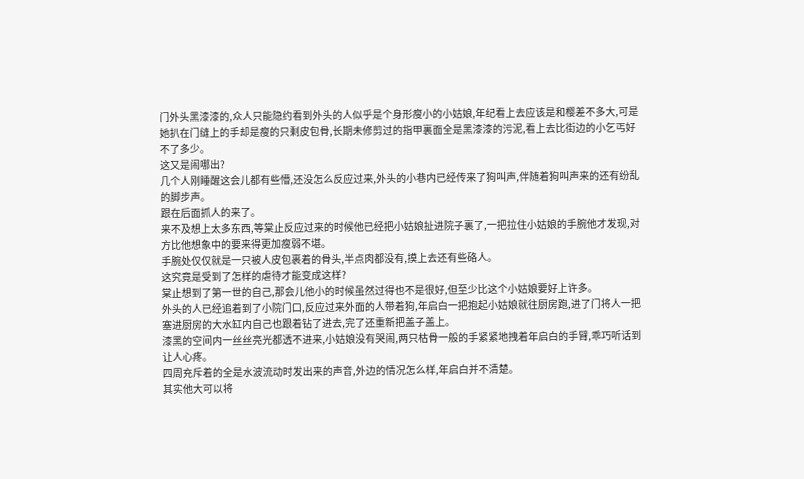门外头黑漆漆的,众人只能隐约看到外头的人似乎是个身形瘦小的小姑娘,年纪看上去应该是和樱差不多大,可是她扒在门缝上的手却是瘦的只剩皮包骨,长期未修剪过的指甲裏面全是黑漆漆的污泥,看上去比街边的小乞丐好不了多少。
这又是闹哪出?
几个人刚睡醒这会儿都有些懵,还没怎么反应过来,外头的小巷内已经传来了狗叫声,伴随着狗叫声来的还有纷乱的脚步声。
跟在后面抓人的来了。
来不及想上太多东西,等棠止反应过来的时候他已经把小姑娘扯进院子裏了,一把拉住小姑娘的手腕他才发现,对方比他想象中的要来得更加瘦弱不堪。
手腕处仅仅就是一只被人皮包裹着的骨头,半点肉都没有,摸上去还有些硌人。
这究竟是受到了怎样的虐待才能变成这样?
棠止想到了第一世的自己,那会儿他小的时候虽然过得也不是很好,但至少比这个小姑娘要好上许多。
外头的人已经追着到了小院门口,反应过来外面的人带着狗,年启白一把抱起小姑娘就往厨房跑,进了门将人一把塞进厨房的大水缸内自己也跟着钻了进去,完了还重新把盖子盖上。
漆黑的空间内一丝丝亮光都透不进来,小姑娘没有哭闹,两只枯骨一般的手紧紧地拽着年启白的手臂,乖巧听话到让人心疼。
四周充斥着的全是水波流动时发出来的声音,外边的情况怎么样,年启白并不清楚。
其实他大可以将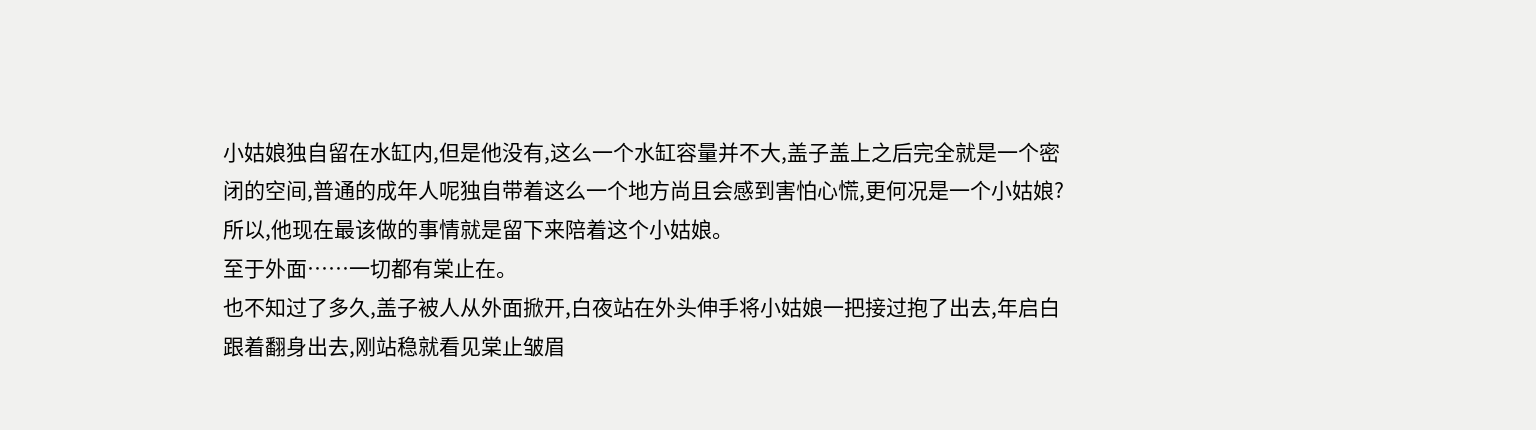小姑娘独自留在水缸内,但是他没有,这么一个水缸容量并不大,盖子盖上之后完全就是一个密闭的空间,普通的成年人呢独自带着这么一个地方尚且会感到害怕心慌,更何况是一个小姑娘?
所以,他现在最该做的事情就是留下来陪着这个小姑娘。
至于外面……一切都有棠止在。
也不知过了多久,盖子被人从外面掀开,白夜站在外头伸手将小姑娘一把接过抱了出去,年启白跟着翻身出去,刚站稳就看见棠止皱眉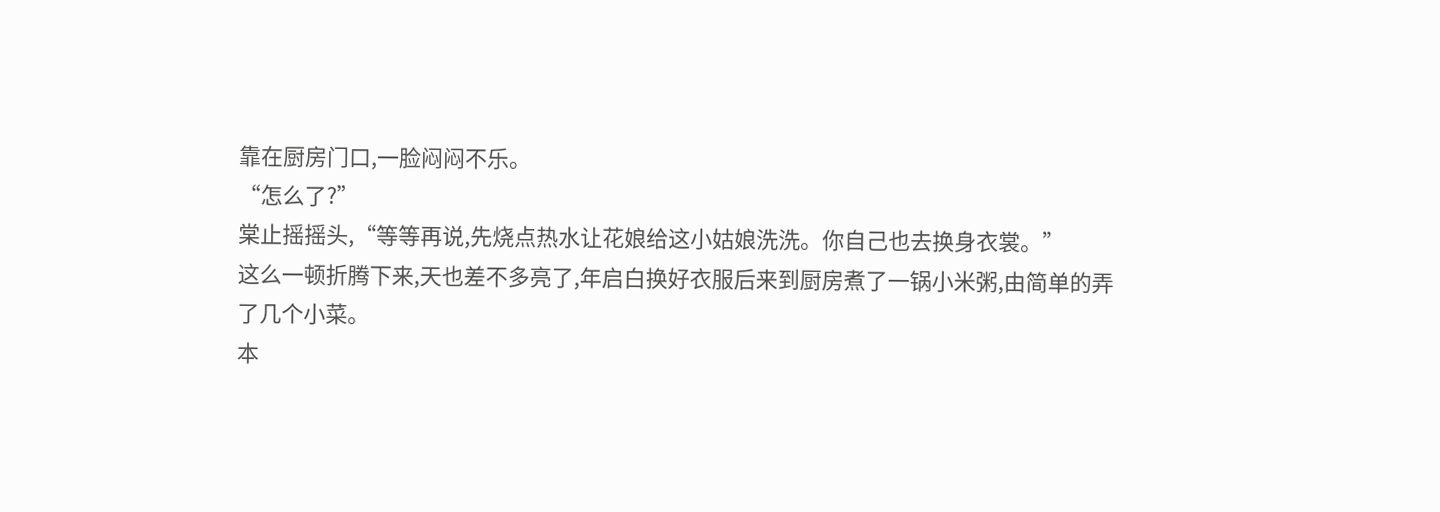靠在厨房门口,一脸闷闷不乐。
“怎么了?”
棠止摇摇头,“等等再说,先烧点热水让花娘给这小姑娘洗洗。你自己也去换身衣裳。”
这么一顿折腾下来,天也差不多亮了,年启白换好衣服后来到厨房煮了一锅小米粥,由简单的弄了几个小菜。
本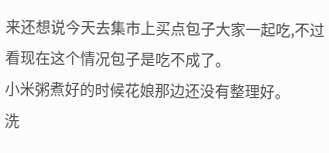来还想说今天去集市上买点包子大家一起吃,不过看现在这个情况包子是吃不成了。
小米粥煮好的时候花娘那边还没有整理好。
洗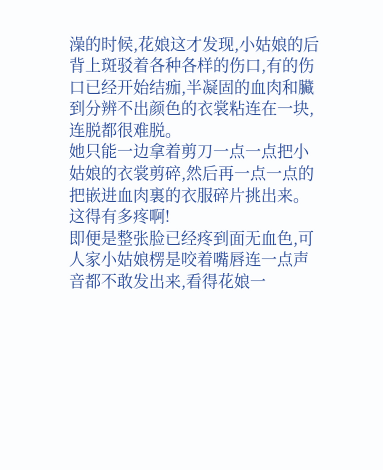澡的时候,花娘这才发现,小姑娘的后背上斑驳着各种各样的伤口,有的伤口已经开始结痂,半凝固的血肉和臟到分辨不出颜色的衣裳粘连在一块,连脱都很难脱。
她只能一边拿着剪刀一点一点把小姑娘的衣裳剪碎,然后再一点一点的把嵌进血肉裏的衣服碎片挑出来。
这得有多疼啊!
即便是整张脸已经疼到面无血色,可人家小姑娘楞是咬着嘴唇连一点声音都不敢发出来,看得花娘一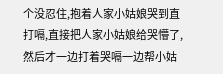个没忍住,抱着人家小姑娘哭到直打嗝,直接把人家小姑娘给哭懵了,然后才一边打着哭嗝一边帮小姑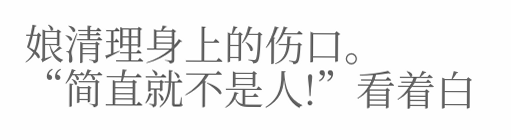娘清理身上的伤口。
“简直就不是人!”看着白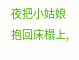夜把小姑娘抱回床榻上,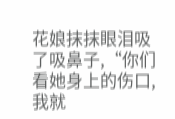花娘抹抹眼泪吸了吸鼻子,“你们看她身上的伤口,我就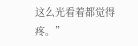这么光看着都觉得疼。”